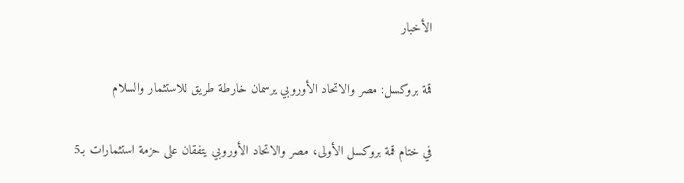الأخبار

قمة بروكسل: مصر والاتحاد الأوروبي يرسمان خارطة طريق للاستثمار والسلام

في ختام قمة بروكسل الأولى، مصر والاتحاد الأوروبي يتفقان على حزمة استثمارات بـ5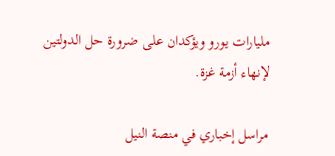مليارات يورو ويؤكدان على ضرورة حل الدولتين لإنهاء أزمة غزة.

مراسل إخباري في منصة النيل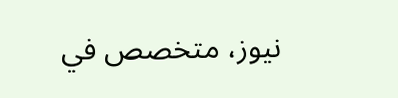نيوز، متخصص في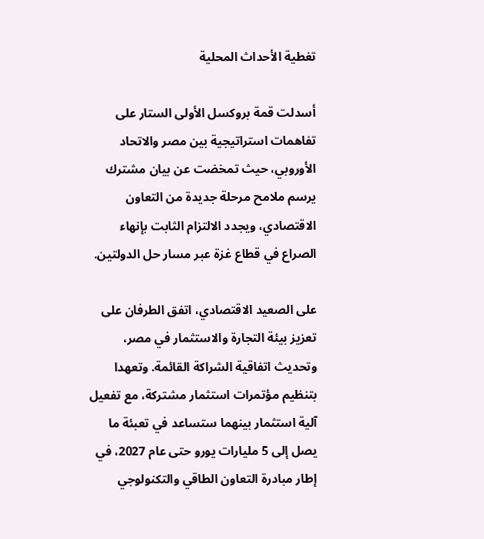تغطية الأحداث المحلية

أسدلت قمة بروكسل الأولى الستار على تفاهمات استراتيجية بين مصر والاتحاد الأوروبي، حيث تمخضت عن بيان مشترك يرسم ملامح مرحلة جديدة من التعاون الاقتصادي، ويجدد الالتزام الثابت بإنهاء الصراع في قطاع غزة عبر مسار حل الدولتين.

على الصعيد الاقتصادي، اتفق الطرفان على تعزيز بيئة التجارة والاستثمار في مصر، وتحديث اتفاقية الشراكة القائمة. وتعهدا بتنظيم مؤتمرات استثمار مشتركة، مع تفعيل آلية استثمار بينهما ستساعد في تعبئة ما يصل إلى 5 مليارات يورو حتى عام 2027، في إطار مبادرة التعاون الطاقي والتكنولوجي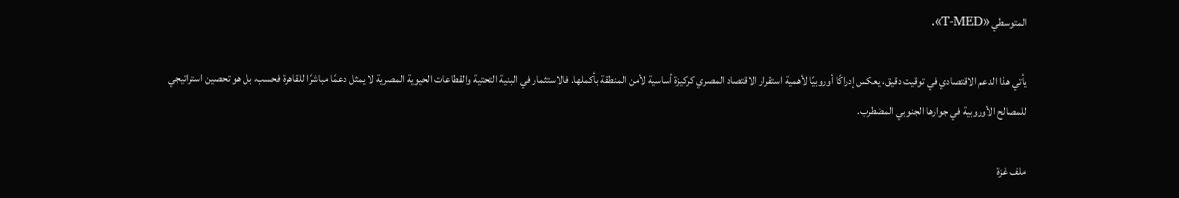المتوسطي «T-MED».

يأتي هذا الدعم الاقتصادي في توقيت دقيق، يعكس إدراكًا أوروبيًا لأهمية استقرار الاقتصاد المصري كركيزة أساسية لأمن المنطقة بأكملها. فالاستثمار في البنية التحتية والقطاعات الحيوية المصرية لا يمثل دعمًا مباشرًا للقاهرة فحسب، بل هو تحصين استراتيجي للمصالح الأوروبية في جوارها الجنوبي المضطرب.

ملف غزة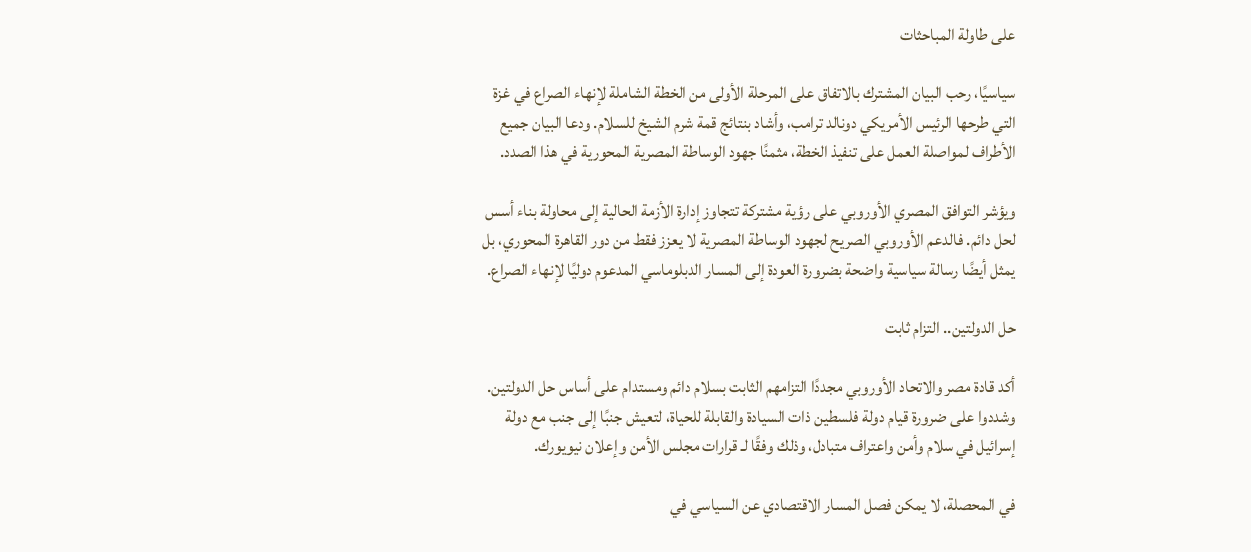على طاولة المباحثات

سياسيًا، رحب البيان المشترك بالاتفاق على المرحلة الأولى من الخطة الشاملة لإنهاء الصراع في غزة التي طرحها الرئيس الأمريكي دونالد ترامب، وأشاد بنتائج قمة شرم الشيخ للسلام. ودعا البيان جميع الأطراف لمواصلة العمل على تنفيذ الخطة، مثمنًا جهود الوساطة المصرية المحورية في هذا الصدد.

ويؤشر التوافق المصري الأوروبي على رؤية مشتركة تتجاوز إدارة الأزمة الحالية إلى محاولة بناء أسس لحل دائم. فالدعم الأوروبي الصريح لجهود الوساطة المصرية لا يعزز فقط من دور القاهرة المحوري، بل يمثل أيضًا رسالة سياسية واضحة بضرورة العودة إلى المسار الدبلوماسي المدعوم دوليًا لإنهاء الصراع.

حل الدولتين.. التزام ثابت

أكد قادة مصر والاتحاد الأوروبي مجددًا التزامهم الثابت بسلام دائم ومستدام على أساس حل الدولتين. وشددوا على ضرورة قيام دولة فلسطين ذات السيادة والقابلة للحياة، لتعيش جنبًا إلى جنب مع دولة إسرائيل في سلام وأمن واعتراف متبادل، وذلك وفقًا لـ قرارات مجلس الأمن وإعلان نيويورك.

في المحصلة، لا يمكن فصل المسار الاقتصادي عن السياسي في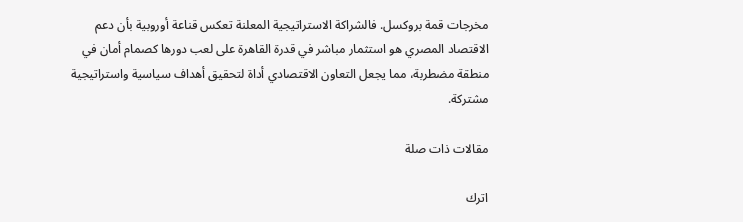مخرجات قمة بروكسل. فالشراكة الاستراتيجية المعلنة تعكس قناعة أوروبية بأن دعم الاقتصاد المصري هو استثمار مباشر في قدرة القاهرة على لعب دورها كصمام أمان في منطقة مضطربة، مما يجعل التعاون الاقتصادي أداة لتحقيق أهداف سياسية واستراتيجية مشتركة.

مقالات ذات صلة

اترك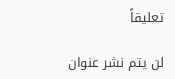تعليقاً

لن يتم نشر عنوان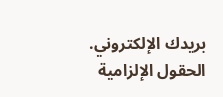بريدك الإلكتروني. الحقول الإلزامية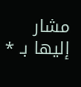مشار إليها بـ *